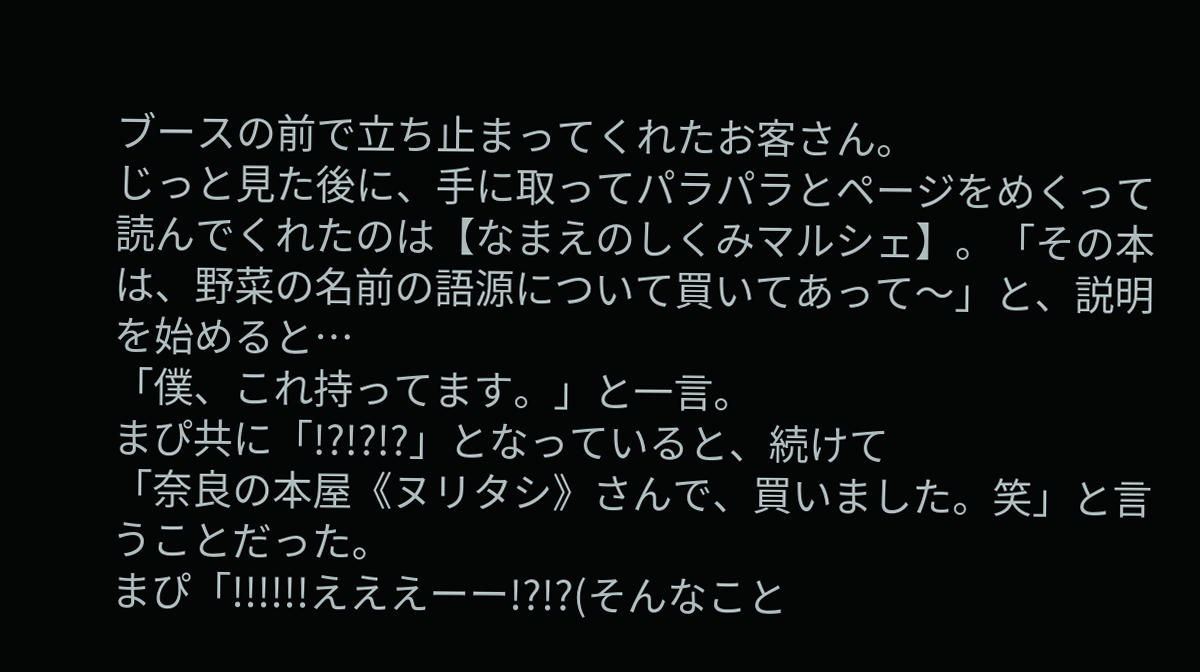ブースの前で立ち止まってくれたお客さん。
じっと見た後に、手に取ってパラパラとページをめくって読んでくれたのは【なまえのしくみマルシェ】。「その本は、野菜の名前の語源について買いてあって〜」と、説明を始めると…
「僕、これ持ってます。」と一言。
まぴ共に「!?!?!?」となっていると、続けて
「奈良の本屋《ヌリタシ》さんで、買いました。笑」と言うことだった。
まぴ「!!!!!!えええーー!?!?(そんなこと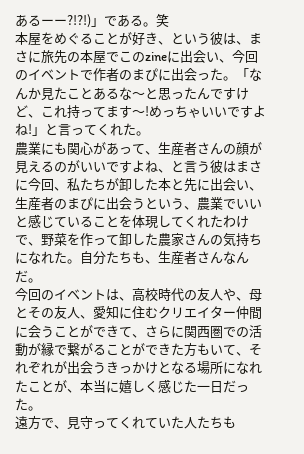あるーー?!?!)」である。笑
本屋をめぐることが好き、という彼は、まさに旅先の本屋でこのzineに出会い、今回のイベントで作者のまぴに出会った。「なんか見たことあるな〜と思ったんですけど、これ持ってます〜!めっちゃいいですよね!」と言ってくれた。
農業にも関心があって、生産者さんの顔が見えるのがいいですよね、と言う彼はまさに今回、私たちが卸した本と先に出会い、生産者のまぴに出会うという、農業でいいと感じていることを体現してくれたわけで、野菜を作って卸した農家さんの気持ちになれた。自分たちも、生産者さんなんだ。
今回のイベントは、高校時代の友人や、母とその友人、愛知に住むクリエイター仲間に会うことができて、さらに関西圏での活動が縁で繋がることができた方もいて、それぞれが出会うきっかけとなる場所になれたことが、本当に嬉しく感じた一日だった。
遠方で、見守ってくれていた人たちも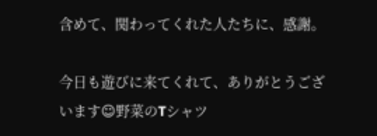含めて、関わってくれた人たちに、感謝。

今日も遊びに来てくれて、ありがとうございます☺野菜のTシャツ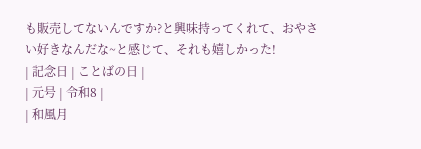も販売してないんですか?と興味持ってくれて、おやさい好きなんだな~と感じて、それも嬉しかった!
| 記念日 | ことばの日 |
| 元号 | 令和8 |
| 和風月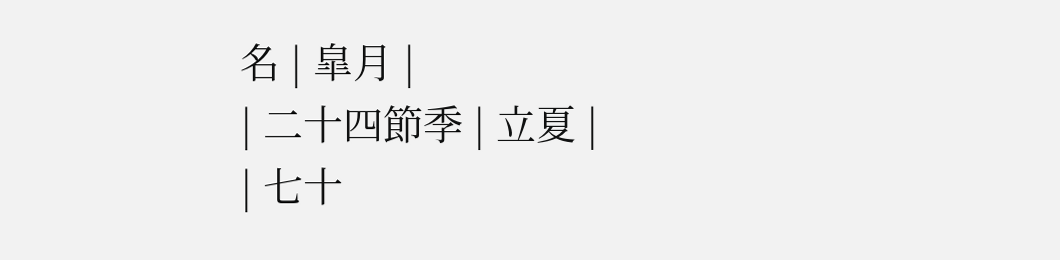名 | 皐月 |
| 二十四節季 | 立夏 |
| 七十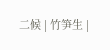二候 | 竹笋生 |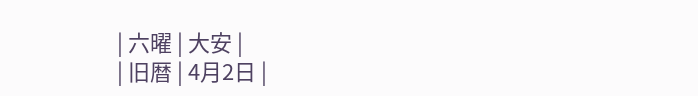| 六曜 | 大安 |
| 旧暦 | 4月2日 |